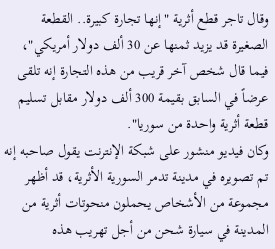وقال تاجر قطع أثرية "إنها تجارة كبيرة.. القطعة الصغيرة قد يزيد ثمنها عن 30 ألف دولار أمريكي"، فيما قال شخص آخر قريب من هذه التجارة إنه تلقى عرضاً في السابق بقيمة 300 ألف دولار مقابل تسليم قطعة أثرية واحدة من سوريا".
وكان فيديو منشور على شبكة الإنترنت يقول صاحبه إنه تم تصويره في مدينة تدمر السورية الأثرية، قد أظهر مجموعة من الأشخاص يحملون منحوتات أثرية من المدينة في سيارة شحن من أجل تهريب هذه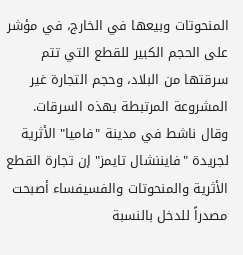المنحوتات وبيعها في الخارج، في مؤشر على الحجم الكبير للقطع التي تتم سرقتها من البلاد، وحجم التجارة غير المشروعة المرتبطة بهذه السرقات.
وقال ناشط في مدينة "فاميا" الأثرية لجريدة "فايننشال تايمز" إن تجارة القطع الأثرية والمنحوتات والفسيفساء أصبحت مصدراً للدخل بالنسبة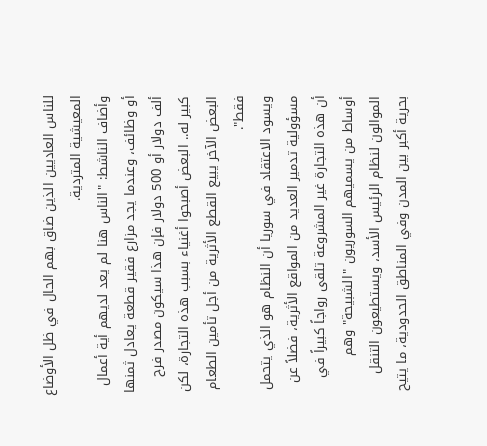للناس العاديين الذين ضاق بهم الحال في ظل الأوضاع المعيشية المتردية.
وأضاف الناشط: "الناس هنا لم يعد لديهم أية أعمال أو وظائف، وعندما يجد مزارع فقير قطعة يعادل ثمنها ألف دولار أو 500 دولار فإن هذا سيكون مصدر فرح كبير له.. البعض أصبحوا أغنياء بسبب هذه التجارة، لكن البعض الآخر يبيع القطع الأثرية من أجل تأمين الطعام فقط".
ويسود الاعتقاد في سوريا أن النظام هو الذي يتحمل مسؤولية تدمير العديد من المواقع الأثرية، فضلاً عن أن هذه التجارة غير المشروعة تلقى رواجاً كبيراً في أوساط من يسميهم السوريون "الشبيحة" وهم الموالون لنظام الرئيس الأسد، ويستطيعون التنقل بحرية أكبر بين المدن وفي المناطق الحدودية، ما يتيح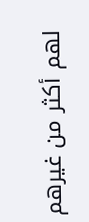لهم أكثر من غيرهم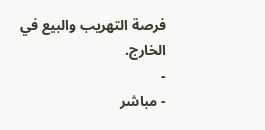فرصة التهريب والبيع في الخارج.
-
- مباشر